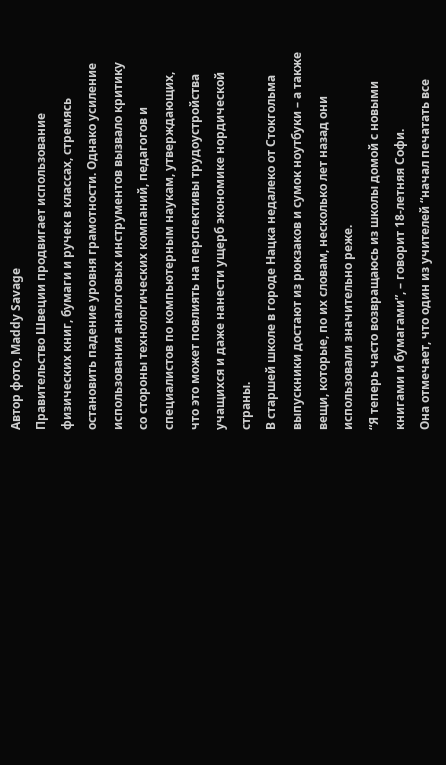Автор фото, Maddy Savage
Правительство Швеции продвигает использование физических книг, бумаги и ручек в классах, стремясь остановить падение уровня грамотности. Однако усиление использования аналоговых инструментов вызвало критику со стороны технологических компаний, педагогов и специалистов по компьютерным наукам, утверждающих, что это может повлиять на перспективы трудоустройства учащихся и даже нанести ущерб экономике нордической страны.
В старшей школе в городе Нацка недалеко от Стокгольма выпускники достают из рюкзаков и сумок ноутбуки – а также вещи, которые, по их словам, несколько лет назад они использовали значительно реже.
“Я теперь часто возвращаюсь из школы домой с новыми книгами и бумагами”, – говорит 18-летняя Софи.
Она отмечает, что один из учителей “начал печатать все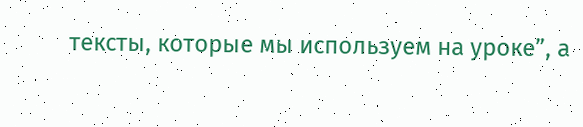тексты, которые мы используем на уроке”, а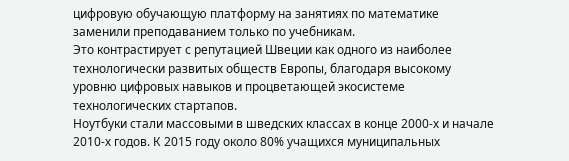цифровую обучающую платформу на занятиях по математике заменили преподаванием только по учебникам.
Это контрастирует с репутацией Швеции как одного из наиболее технологически развитых обществ Европы, благодаря высокому уровню цифровых навыков и процветающей экосистеме технологических стартапов.
Ноутбуки стали массовыми в шведских классах в конце 2000-х и начале 2010-х годов. К 2015 году около 80% учащихся муниципальных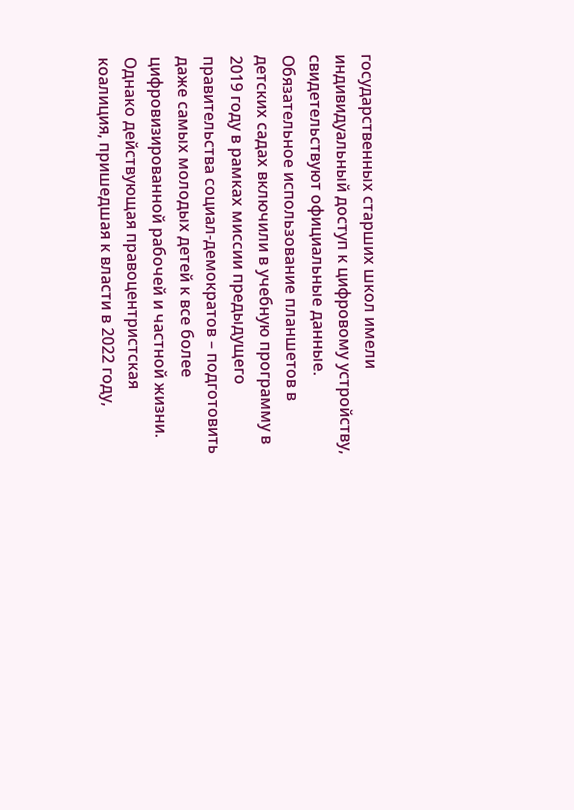государственных старших школ имели индивидуальный доступ к цифровому устройству, свидетельствуют официальные данные.
Обязательное использование планшетов в детских садах включили в учебную программу в 2019 году в рамках миссии предыдущего правительства социал-демократов – подготовить даже самых молодых детей к все более цифровизированной рабочей и частной жизни.
Однако действующая правоцентристская коалиция, пришедшая к власти в 2022 году,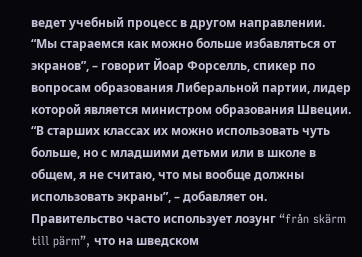ведет учебный процесс в другом направлении.
“Мы стараемся как можно больше избавляться от экранов”, – говорит Йоар Форселль, спикер по вопросам образования Либеральной партии, лидер которой является министром образования Швеции.
“В старших классах их можно использовать чуть больше, но с младшими детьми или в школе в общем, я не считаю, что мы вообще должны использовать экраны”, – добавляет он.
Правительство часто использует лозунг “från skärm till pärm”, что на шведском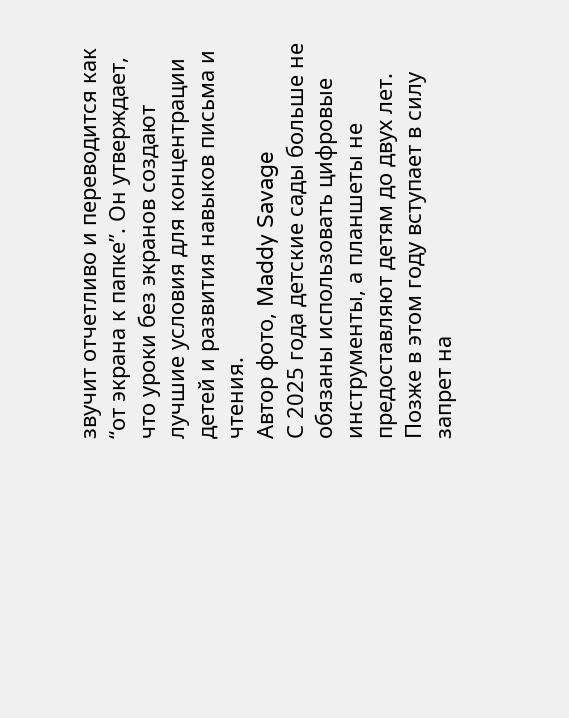звучит отчетливо и переводится как “от экрана к папке”. Он утверждает, что уроки без экранов создают лучшие условия для концентрации детей и развития навыков письма и чтения.
Автор фото, Maddy Savage
С 2025 года детские сады больше не обязаны использовать цифровые инструменты, а планшеты не предоставляют детям до двух лет. Позже в этом году вступает в силу запрет на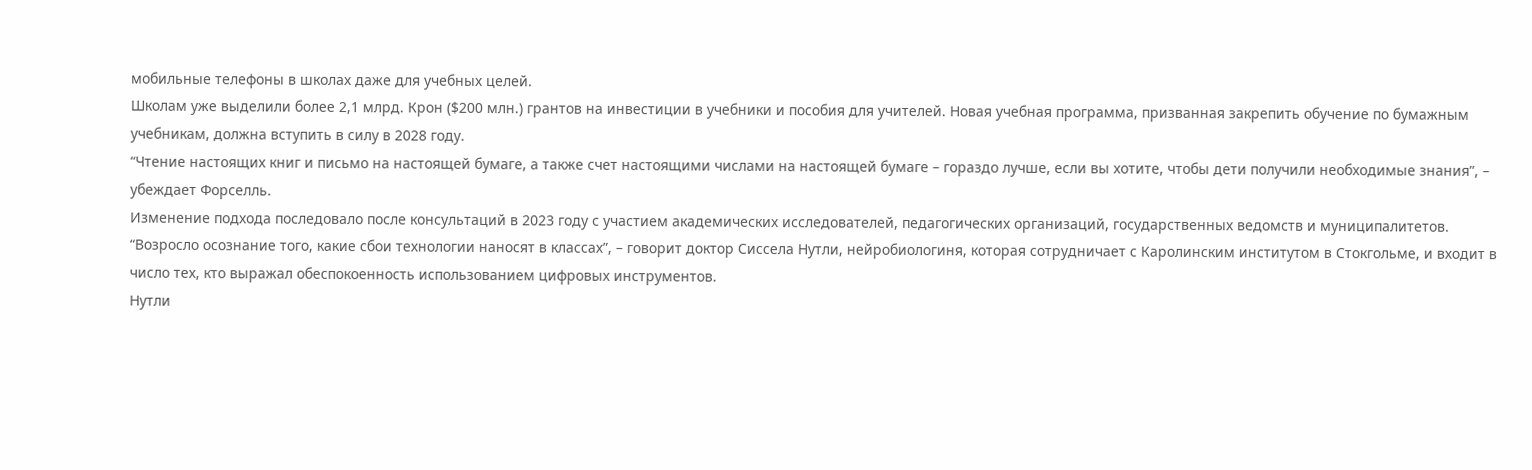мобильные телефоны в школах даже для учебных целей.
Школам уже выделили более 2,1 млрд. Крон ($200 млн.) грантов на инвестиции в учебники и пособия для учителей. Новая учебная программа, призванная закрепить обучение по бумажным учебникам, должна вступить в силу в 2028 году.
“Чтение настоящих книг и письмо на настоящей бумаге, а также счет настоящими числами на настоящей бумаге – гораздо лучше, если вы хотите, чтобы дети получили необходимые знания”, – убеждает Форселль.
Изменение подхода последовало после консультаций в 2023 году с участием академических исследователей, педагогических организаций, государственных ведомств и муниципалитетов.
“Возросло осознание того, какие сбои технологии наносят в классах”, – говорит доктор Сиссела Нутли, нейробиологиня, которая сотрудничает с Каролинским институтом в Стокгольме, и входит в число тех, кто выражал обеспокоенность использованием цифровых инструментов.
Нутли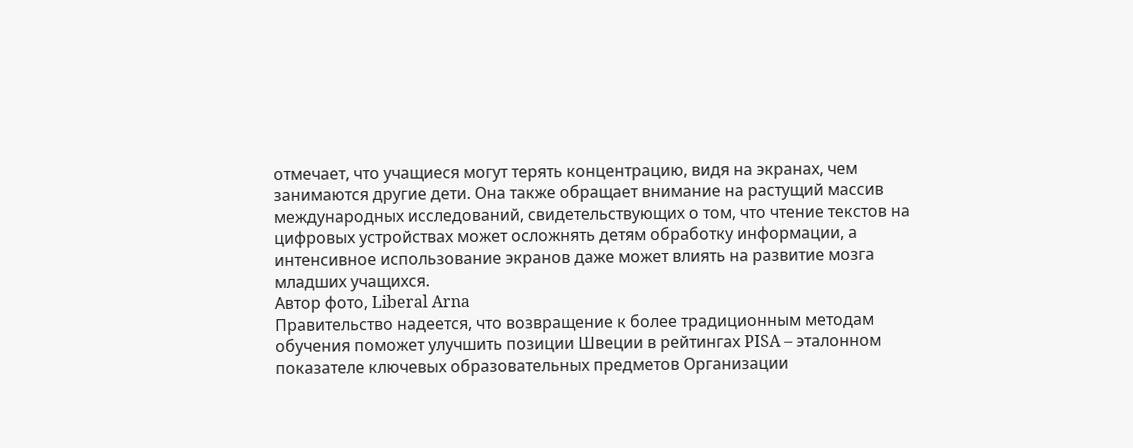отмечает, что учащиеся могут терять концентрацию, видя на экранах, чем занимаются другие дети. Она также обращает внимание на растущий массив международных исследований, свидетельствующих о том, что чтение текстов на цифровых устройствах может осложнять детям обработку информации, а интенсивное использование экранов даже может влиять на развитие мозга младших учащихся.
Автор фото, Liberal Arna
Правительство надеется, что возвращение к более традиционным методам обучения поможет улучшить позиции Швеции в рейтингах PISA – эталонном показателе ключевых образовательных предметов Организации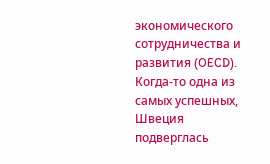экономического сотрудничества и развития (OECD).
Когда-то одна из самых успешных, Швеция подверглась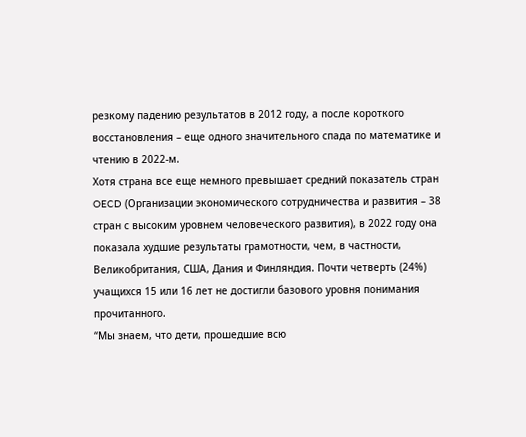резкому падению результатов в 2012 году, а после короткого восстановления – еще одного значительного спада по математике и чтению в 2022-м.
Хотя страна все еще немного превышает средний показатель стран OECD (Организации экономического сотрудничества и развития – 38 стран с высоким уровнем человеческого развития), в 2022 году она показала худшие результаты грамотности, чем, в частности, Великобритания, США, Дания и Финляндия. Почти четверть (24%) учащихся 15 или 16 лет не достигли базового уровня понимания прочитанного.
“Мы знаем, что дети, прошедшие всю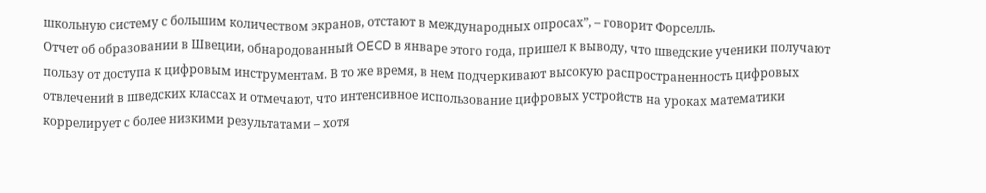школьную систему с большим количеством экранов, отстают в международных опросах”, – говорит Форселль.
Отчет об образовании в Швеции, обнародованный OECD в январе этого года, пришел к выводу, что шведские ученики получают пользу от доступа к цифровым инструментам. В то же время, в нем подчеркивают высокую распространенность цифровых отвлечений в шведских классах и отмечают, что интенсивное использование цифровых устройств на уроках математики коррелирует с более низкими результатами – хотя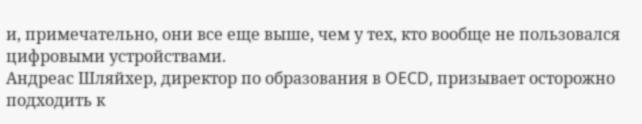и, примечательно, они все еще выше, чем у тех, кто вообще не пользовался цифровыми устройствами.
Андреас Шляйхер, директор по образования в OECD, призывает осторожно подходить к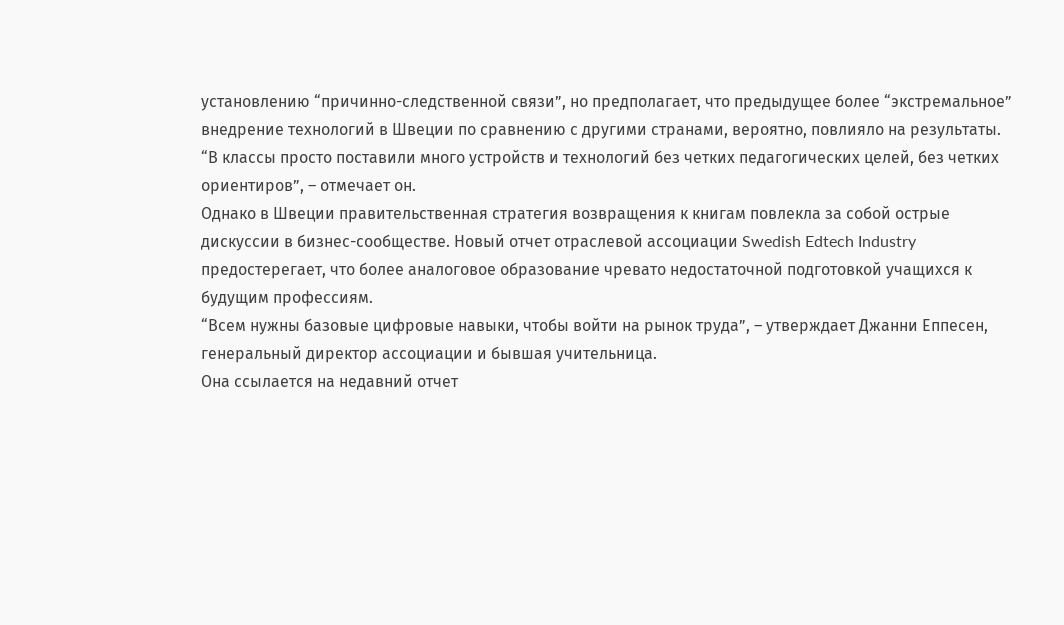установлению “причинно-следственной связи”, но предполагает, что предыдущее более “экстремальное” внедрение технологий в Швеции по сравнению с другими странами, вероятно, повлияло на результаты.
“В классы просто поставили много устройств и технологий без четких педагогических целей, без четких ориентиров”, – отмечает он.
Однако в Швеции правительственная стратегия возвращения к книгам повлекла за собой острые дискуссии в бизнес-сообществе. Новый отчет отраслевой ассоциации Swedish Edtech Industry предостерегает, что более аналоговое образование чревато недостаточной подготовкой учащихся к будущим профессиям.
“Всем нужны базовые цифровые навыки, чтобы войти на рынок труда”, – утверждает Джанни Еппесен, генеральный директор ассоциации и бывшая учительница.
Она ссылается на недавний отчет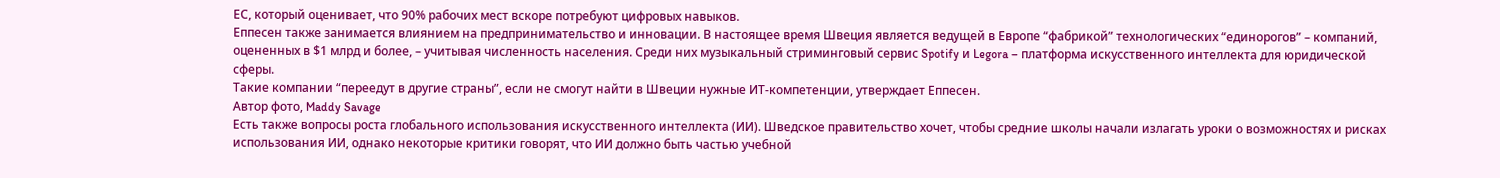ЕС, который оценивает, что 90% рабочих мест вскоре потребуют цифровых навыков.
Еппесен также занимается влиянием на предпринимательство и инновации. В настоящее время Швеция является ведущей в Европе “фабрикой” технологических “единорогов” – компаний, оцененных в $1 млрд и более, – учитывая численность населения. Среди них музыкальный стриминговый сервис Spotify и Legora – платформа искусственного интеллекта для юридической сферы.
Такие компании “переедут в другие страны”, если не смогут найти в Швеции нужные ИТ-компетенции, утверждает Еппесен.
Автор фото, Maddy Savage
Есть также вопросы роста глобального использования искусственного интеллекта (ИИ). Шведское правительство хочет, чтобы средние школы начали излагать уроки о возможностях и рисках использования ИИ, однако некоторые критики говорят, что ИИ должно быть частью учебной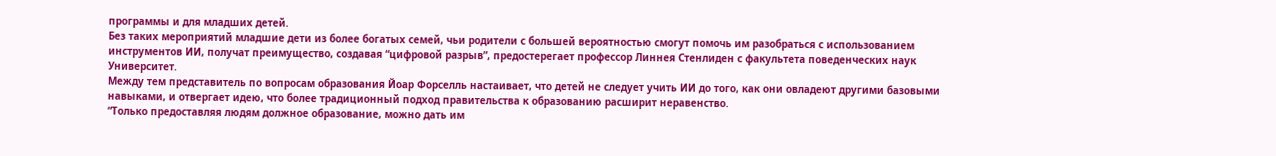программы и для младших детей.
Без таких мероприятий младшие дети из более богатых семей, чьи родители с большей вероятностью смогут помочь им разобраться с использованием инструментов ИИ, получат преимущество, создавая “цифровой разрыв”, предостерегает профессор Линнея Стенлиден с факультета поведенческих наук Университет.
Между тем представитель по вопросам образования Йоар Форселль настаивает, что детей не следует учить ИИ до того, как они овладеют другими базовыми навыками, и отвергает идею, что более традиционный подход правительства к образованию расширит неравенство.
“Только предоставляя людям должное образование, можно дать им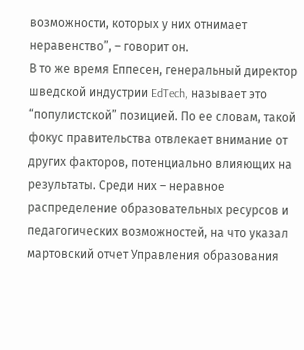возможности, которых у них отнимает неравенство”, – говорит он.
В то же время Еппесен, генеральный директор шведской индустрии EdTech, называет это “популистской” позицией. По ее словам, такой фокус правительства отвлекает внимание от других факторов, потенциально влияющих на результаты. Среди них – неравное распределение образовательных ресурсов и педагогических возможностей, на что указал мартовский отчет Управления образования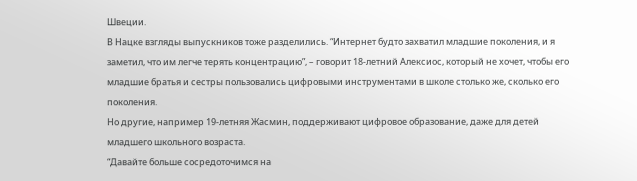Швеции.
В Нацке взгляды выпускников тоже разделились. “Интернет будто захватил младшие поколения, и я заметил, что им легче терять концентрацию”, – говорит 18-летний Алексиос, который не хочет, чтобы его младшие братья и сестры пользовались цифровыми инструментами в школе столько же, сколько его поколения.
Но другие, например 19-летняя Жасмин, поддерживают цифровое образование, даже для детей младшего школьного возраста.
“Давайте больше сосредоточимся на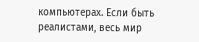компьютерах. Если быть реалистами, весь мир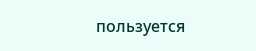пользуется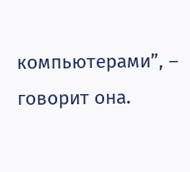компьютерами”, – говорит она.